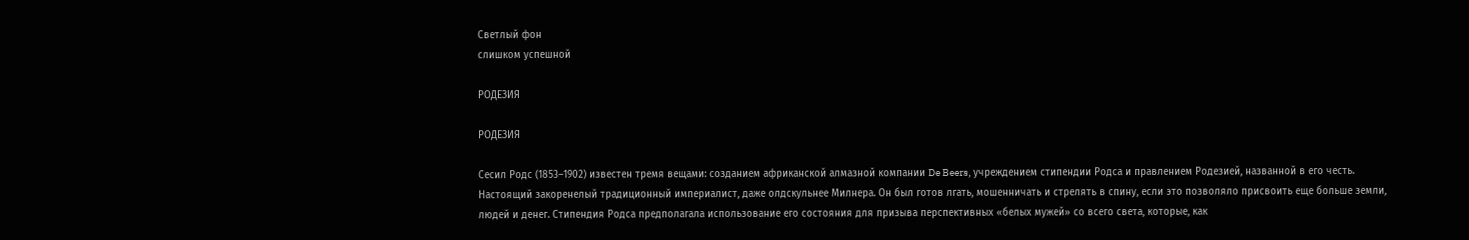Светлый фон
слишком успешной

РОДЕЗИЯ

РОДЕЗИЯ

Сесил Родс (1853–1902) известен тремя вещами: созданием африканской алмазной компании De Beers, учреждением стипендии Родса и правлением Родезией, названной в его честь. Настоящий закоренелый традиционный империалист, даже олдскульнее Милнера. Он был готов лгать, мошенничать и стрелять в спину, если это позволяло присвоить еще больше земли, людей и денег. Стипендия Родса предполагала использование его состояния для призыва перспективных «белых мужей» со всего света, которые, как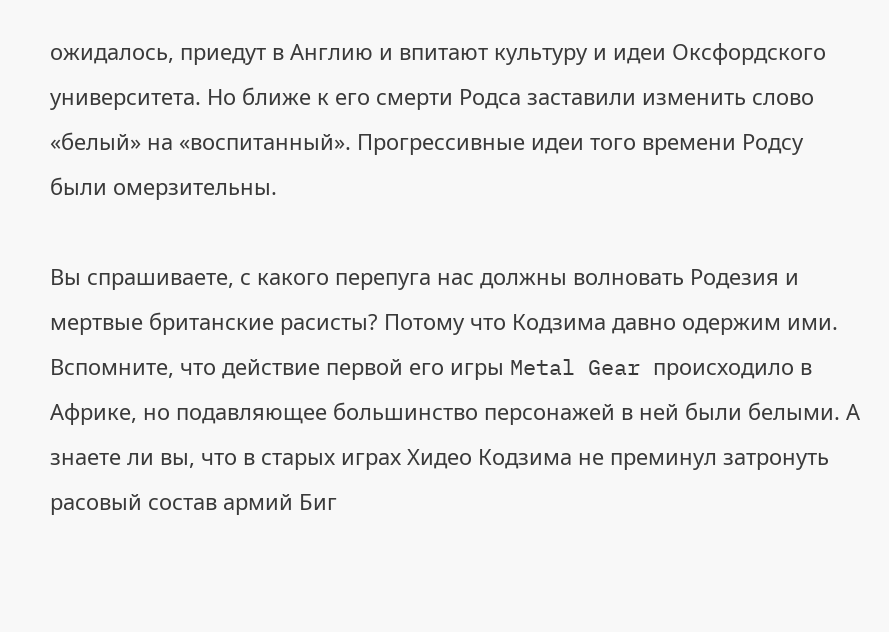ожидалось, приедут в Англию и впитают культуру и идеи Оксфордского университета. Но ближе к его смерти Родса заставили изменить слово «белый» на «воспитанный». Прогрессивные идеи того времени Родсу были омерзительны.

Вы спрашиваете, с какого перепуга нас должны волновать Родезия и мертвые британские расисты? Потому что Кодзима давно одержим ими. Вспомните, что действие первой его игры Metal Gear происходило в Африке, но подавляющее большинство персонажей в ней были белыми. А знаете ли вы, что в старых играх Хидео Кодзима не преминул затронуть расовый состав армий Биг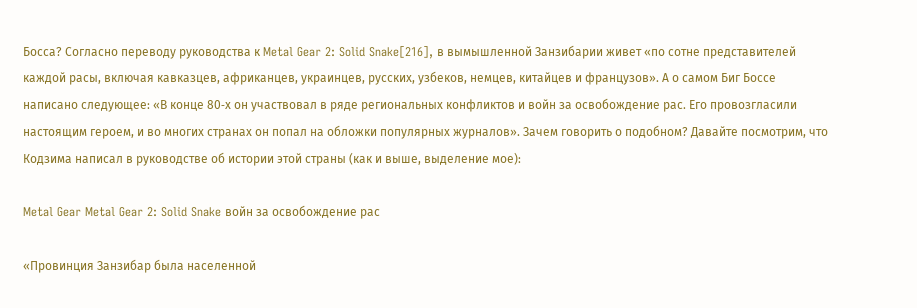Босса? Согласно переводу руководства к Metal Gear 2: Solid Snake[216], в вымышленной Занзибарии живет «по сотне представителей каждой расы, включая кавказцев, африканцев, украинцев, русских, узбеков, немцев, китайцев и французов». А о самом Биг Боссе написано следующее: «В конце 80‐х он участвовал в ряде региональных конфликтов и войн за освобождение рас. Его провозгласили настоящим героем, и во многих странах он попал на обложки популярных журналов». Зачем говорить о подобном? Давайте посмотрим, что Кодзима написал в руководстве об истории этой страны (как и выше, выделение мое):

Metal Gear Metal Gear 2: Solid Snake войн за освобождение рас

«Провинция Занзибар была населенной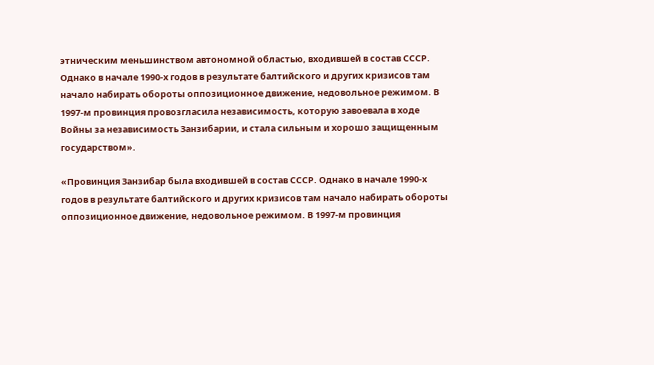этническим меньшинством автономной областью, входившей в состав СССР. Однако в начале 1990‐х годов в результате балтийского и других кризисов там начало набирать обороты оппозиционное движение, недовольное режимом. В 1997-м провинция провозгласила независимость, которую завоевала в ходе Войны за независимость Занзибарии, и стала сильным и хорошо защищенным государством».

«Провинция Занзибар была входившей в состав СССР. Однако в начале 1990‐х годов в результате балтийского и других кризисов там начало набирать обороты оппозиционное движение, недовольное режимом. В 1997-м провинция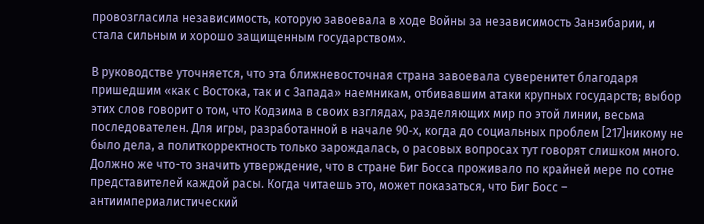провозгласила независимость, которую завоевала в ходе Войны за независимость Занзибарии, и стала сильным и хорошо защищенным государством».

В руководстве уточняется, что эта ближневосточная страна завоевала суверенитет благодаря пришедшим «как с Востока, так и с Запада» наемникам, отбивавшим атаки крупных государств; выбор этих слов говорит о том, что Кодзима в своих взглядах, разделяющих мир по этой линии, весьма последователен. Для игры, разработанной в начале 90‐х, когда до социальных проблем [217]никому не было дела, а политкорректность только зарождалась, о расовых вопросах тут говорят слишком много. Должно же что-то значить утверждение, что в стране Биг Босса проживало по крайней мере по сотне представителей каждой расы. Когда читаешь это, может показаться, что Биг Босс – антиимпериалистический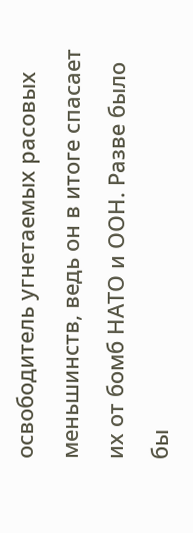освободитель угнетаемых расовых меньшинств, ведь он в итоге спасает их от бомб НАТО и ООН. Разве было бы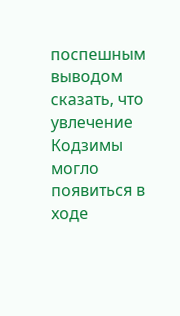поспешным выводом сказать, что увлечение Кодзимы могло появиться в ходе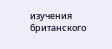изучения британского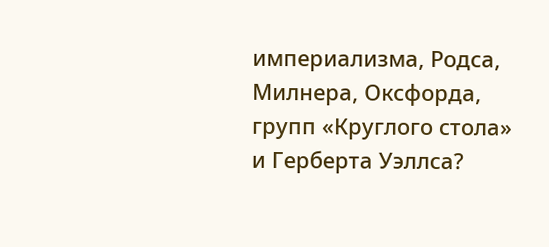империализма, Родса, Милнера, Оксфорда, групп «Круглого стола» и Герберта Уэллса?